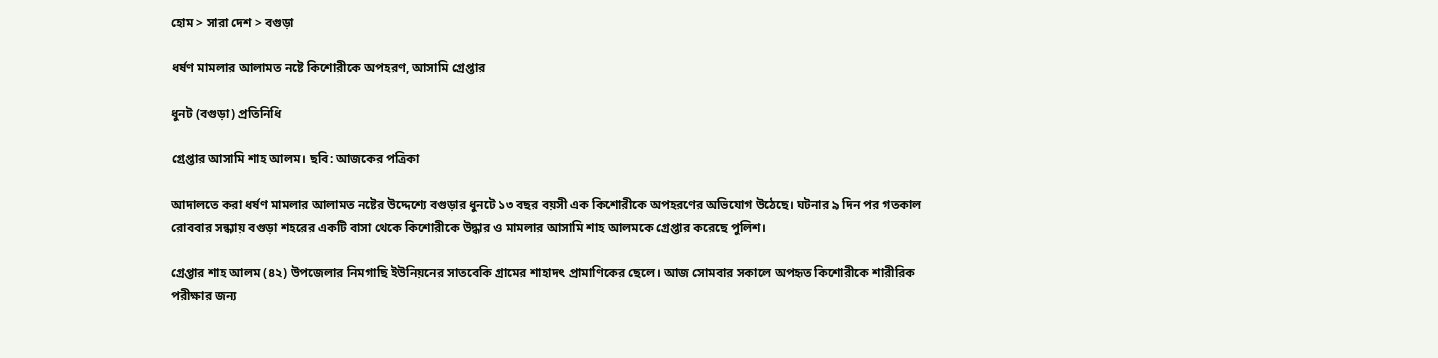হোম > সারা দেশ > বগুড়া

ধর্ষণ মামলার আলামত নষ্টে কিশোরীকে অপহরণ, আসামি গ্রেপ্তার

ধুনট (বগুড়া) প্রতিনিধি

গ্রেপ্তার আসামি শাহ আলম। ছবি: আজকের পত্রিকা

আদালতে করা ধর্ষণ মামলার আলামত নষ্টের উদ্দেশ্যে বগুড়ার ধুনটে ১৩ বছর বয়সী এক কিশোরীকে অপহরণের অভিযোগ উঠেছে। ঘটনার ৯ দিন পর গতকাল রোববার সন্ধ্যায় বগুড়া শহরের একটি বাসা থেকে কিশোরীকে উদ্ধার ও মামলার আসামি শাহ আলমকে গ্রেপ্তার করেছে পুলিশ।

গ্রেপ্তার শাহ আলম (৪২) উপজেলার নিমগাছি ইউনিয়নের সাতবেকি গ্রামের শাহাদৎ প্রামাণিকের ছেলে। আজ সোমবার সকালে অপহৃত কিশোরীকে শারীরিক পরীক্ষার জন্য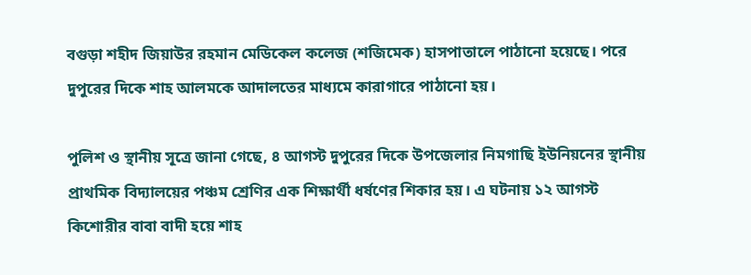বগুড়া শহীদ জিয়াউর রহমান মেডিকেল কলেজ (শজিমেক) হাসপাতালে পাঠানো হয়েছে। পরে দুপুরের দিকে শাহ আলমকে আদালতের মাধ্যমে কারাগারে পাঠানো হয়।

পুলিশ ও স্থানীয় সূত্রে জানা গেছে, ৪ আগস্ট দুপুরের দিকে উপজেলার নিমগাছি ইউনিয়নের স্থানীয় প্রাথমিক বিদ্যালয়ের পঞ্চম শ্রেণির এক শিক্ষার্থী ধর্ষণের শিকার হয়। এ ঘটনায় ১২ আগস্ট কিশোরীর বাবা বাদী হয়ে শাহ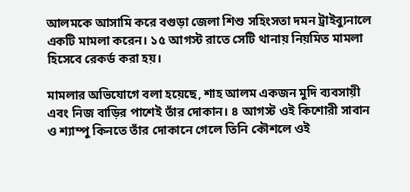আলমকে আসামি করে বগুড়া জেলা শিশু সহিংসতা দমন ট্রাইব্যুনালে একটি মামলা করেন। ১৫ আগস্ট রাতে সেটি থানায় নিয়মিত মামলা হিসেবে রেকর্ড করা হয়।

মামলার অভিযোগে বলা হয়েছে, শাহ আলম একজন মুদি ব্যবসায়ী এবং নিজ বাড়ির পাশেই তাঁর দোকান। ৪ আগস্ট ওই কিশোরী সাবান ও শ্যাম্পু কিনতে তাঁর দোকানে গেলে তিনি কৌশলে ওই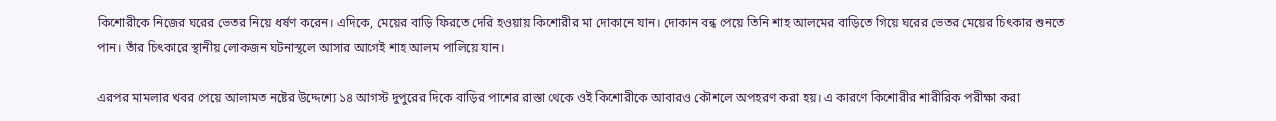কিশোরীকে নিজের ঘরের ভেতর নিয়ে ধর্ষণ করেন। এদিকে, মেয়ের বাড়ি ফিরতে দেরি হওয়ায় কিশোরীর মা দোকানে যান। দোকান বন্ধ পেয়ে তিনি শাহ আলমের বাড়িতে গিয়ে ঘরের ভেতর মেয়ের চিৎকার শুনতে পান। তাঁর চিৎকারে স্থানীয় লোকজন ঘটনাস্থলে আসার আগেই শাহ আলম পালিয়ে যান।

এরপর মামলার খবর পেয়ে আলামত নষ্টের উদ্দেশ্যে ১৪ আগস্ট দুপুরের দিকে বাড়ির পাশের রাস্তা থেকে ওই কিশোরীকে আবারও কৌশলে অপহরণ করা হয়। এ কারণে কিশোরীর শারীরিক পরীক্ষা করা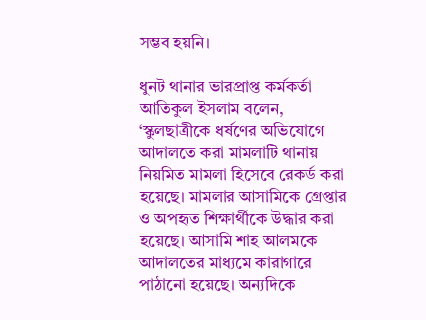সম্ভব হয়নি।

ধুনট থানার ভারপ্রাপ্ত কর্মকর্তা আতিকুল ইসলাম বলেন, ‘স্কুলছাত্রীকে ধর্ষণের অভিযোগে আদালতে করা মামলাটি থানায় নিয়মিত মামলা হিসেবে রেকর্ড করা হয়েছে। মামলার আসামিকে গ্রেপ্তার ও অপহৃত শিক্ষার্থীকে উদ্ধার করা হয়েছে। আসামি শাহ আলমকে আদালতের মাধ্যমে কারাগারে পাঠানো হয়েছে। অন্যদিকে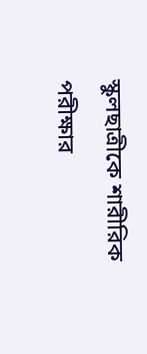স্কুলছাত্রীকে শারীরিক পরীক্ষার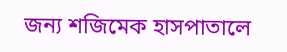জন্য শজিমেক হাসপাতালে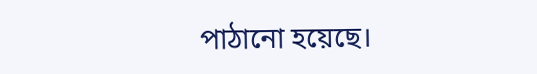পাঠানো হয়েছে।